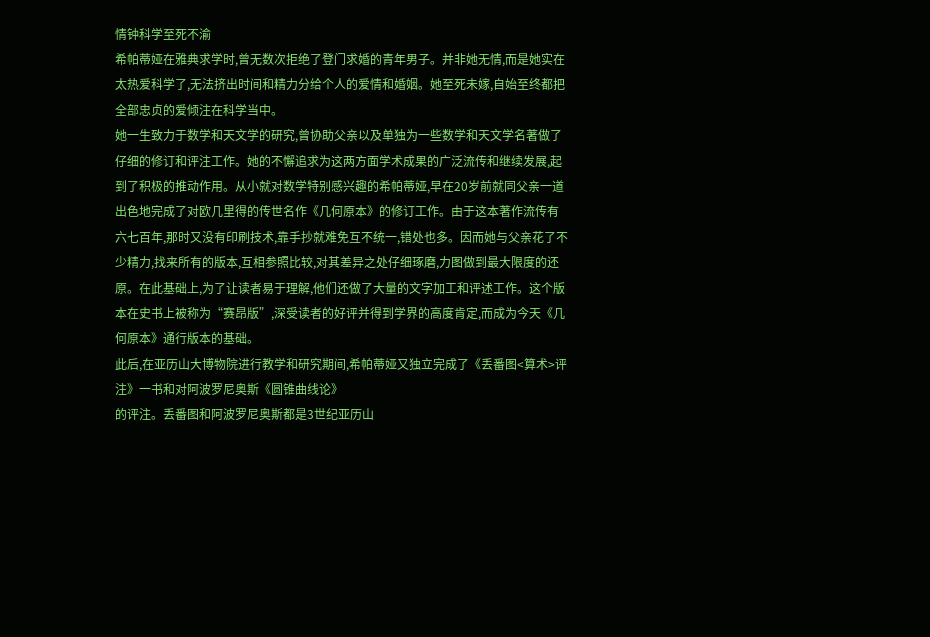情钟科学至死不渝
希帕蒂娅在雅典求学时,曾无数次拒绝了登门求婚的青年男子。并非她无情,而是她实在太热爱科学了,无法挤出时间和精力分给个人的爱情和婚姻。她至死未嫁,自始至终都把全部忠贞的爱倾注在科学当中。
她一生致力于数学和天文学的研究,曾协助父亲以及单独为一些数学和天文学名著做了仔细的修订和评注工作。她的不懈追求为这两方面学术成果的广泛流传和继续发展,起到了积极的推动作用。从小就对数学特别感兴趣的希帕蒂娅,早在20岁前就同父亲一道出色地完成了对欧几里得的传世名作《几何原本》的修订工作。由于这本著作流传有六七百年,那时又没有印刷技术,靠手抄就难免互不统一,错处也多。因而她与父亲花了不少精力,找来所有的版本,互相参照比较,对其差异之处仔细琢磨,力图做到最大限度的还原。在此基础上,为了让读者易于理解,他们还做了大量的文字加工和评述工作。这个版本在史书上被称为“赛昂版”,深受读者的好评并得到学界的高度肯定,而成为今天《几何原本》通行版本的基础。
此后,在亚历山大博物院进行教学和研究期间,希帕蒂娅又独立完成了《丢番图<算术>评注》一书和对阿波罗尼奥斯《圆锥曲线论》
的评注。丢番图和阿波罗尼奥斯都是3世纪亚历山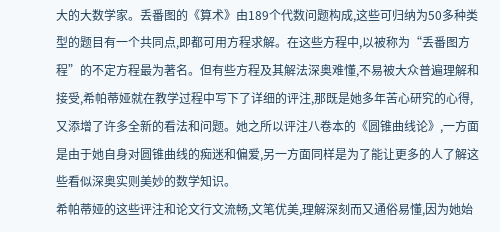大的大数学家。丢番图的《算术》由189个代数问题构成,这些可归纳为50多种类型的题目有一个共同点,即都可用方程求解。在这些方程中,以被称为“丢番图方程”的不定方程最为著名。但有些方程及其解法深奥难懂,不易被大众普遍理解和接受,希帕蒂娅就在教学过程中写下了详细的评注,那既是她多年苦心研究的心得,又添增了许多全新的看法和问题。她之所以评注八卷本的《圆锥曲线论》,一方面是由于她自身对圆锥曲线的痴迷和偏爱,另一方面同样是为了能让更多的人了解这些看似深奥实则美妙的数学知识。
希帕蒂娅的这些评注和论文行文流畅,文笔优美,理解深刻而又通俗易懂,因为她始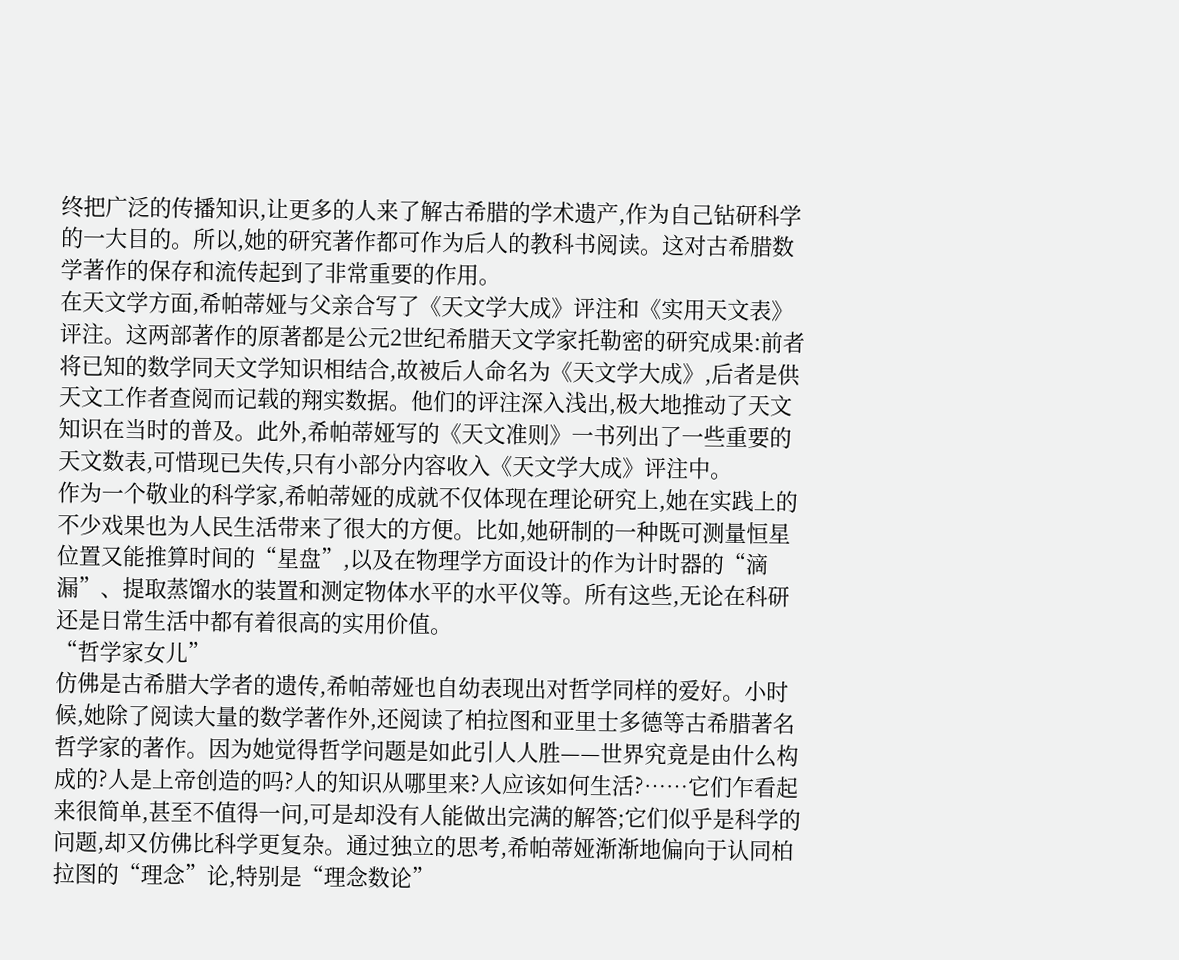终把广泛的传播知识,让更多的人来了解古希腊的学术遗产,作为自己钻研科学的一大目的。所以,她的研究著作都可作为后人的教科书阅读。这对古希腊数学著作的保存和流传起到了非常重要的作用。
在天文学方面,希帕蒂娅与父亲合写了《天文学大成》评注和《实用天文表》评注。这两部著作的原著都是公元2世纪希腊天文学家托勒密的研究成果:前者将已知的数学同天文学知识相结合,故被后人命名为《天文学大成》,后者是供天文工作者查阅而记载的翔实数据。他们的评注深入浅出,极大地推动了天文知识在当时的普及。此外,希帕蒂娅写的《天文准则》一书列出了一些重要的天文数表,可惜现已失传,只有小部分内容收入《天文学大成》评注中。
作为一个敬业的科学家,希帕蒂娅的成就不仅体现在理论研究上,她在实践上的不少戏果也为人民生活带来了很大的方便。比如,她研制的一种既可测量恒星位置又能推算时间的“星盘”,以及在物理学方面设计的作为计时器的“滴漏”、提取蒸馏水的装置和测定物体水平的水平仪等。所有这些,无论在科研还是日常生活中都有着很高的实用价值。
“哲学家女儿”
仿佛是古希腊大学者的遗传,希帕蒂娅也自幼表现出对哲学同样的爱好。小时候,她除了阅读大量的数学著作外,还阅读了柏拉图和亚里士多德等古希腊著名哲学家的著作。因为她觉得哲学问题是如此引人人胜——世界究竟是由什么构成的?人是上帝创造的吗?人的知识从哪里来?人应该如何生活?……它们乍看起来很简单,甚至不值得一问,可是却没有人能做出完满的解答;它们似乎是科学的问题,却又仿佛比科学更复杂。通过独立的思考,希帕蒂娅渐渐地偏向于认同柏拉图的“理念”论,特别是“理念数论”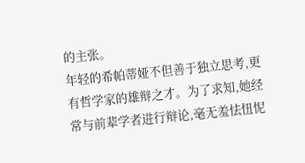的主张。
年轻的希帕蒂娅不但善于独立思考,更有哲学家的雄辩之才。为了求知,她经常与前辈学者进行辩论,毫无羞怯忸怩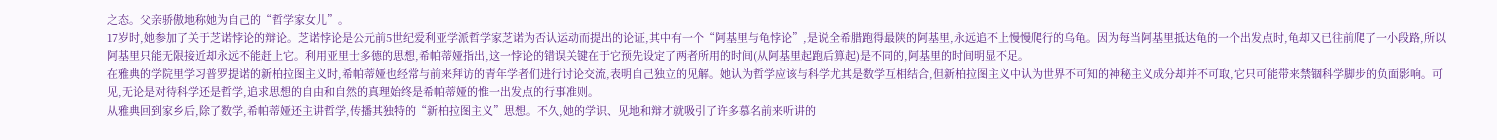之态。父亲骄傲地称她为自己的“哲学家女儿”。
17岁时,她参加了关于芝诺悖论的辩论。芝诺悖论是公元前5世纪爱利亚学派哲学家芝诺为否认运动而提出的论证,其中有一个“阿基里与龟悖论”,是说全希腊跑得最陕的阿基里,永远追不上慢慢爬行的乌龟。因为每当阿基里抵达龟的一个出发点时,龟却又已往前爬了一小段路,所以阿基里只能无限接近却永远不能赶上它。利用亚里士多德的思想,希帕蒂娅指出,这一悖论的错误关键在于它预先设定了两者所用的时间(从阿基里起跑后算起)是不同的,阿基里的时间明显不足。
在雅典的学院里学习普罗提诺的新柏拉图主义时,希帕蒂娅也经常与前来拜访的青年学者们进行讨论交流,表明自己独立的见解。她认为哲学应该与科学尤其是数学互相结合,但新柏拉图主义中认为世界不可知的神秘主义成分却并不可取,它只可能带来禁锢科学脚步的负面影响。可见,无论是对待科学还是哲学,追求思想的自由和自然的真理始终是希帕蒂娅的惟一出发点的行事准则。
从雅典回到家乡后,除了数学,希帕蒂娅还主讲哲学,传播其独特的“新柏拉图主义”思想。不久,她的学识、见地和辩才就吸引了许多慕名前来听讲的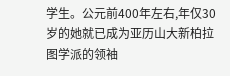学生。公元前400年左右,年仅30岁的她就已成为亚历山大新柏拉图学派的领袖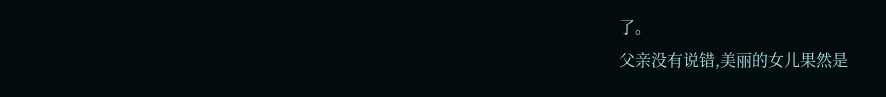了。
父亲没有说错,美丽的女儿果然是